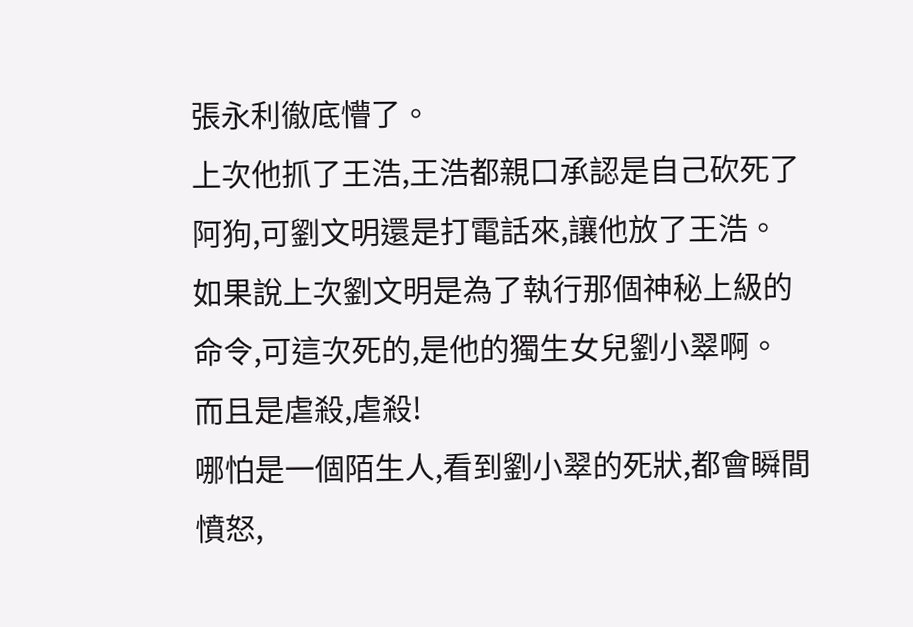張永利徹底懵了。
上次他抓了王浩,王浩都親口承認是自己砍死了阿狗,可劉文明還是打電話來,讓他放了王浩。
如果說上次劉文明是為了執行那個神秘上級的命令,可這次死的,是他的獨生女兒劉小翠啊。
而且是虐殺,虐殺!
哪怕是一個陌生人,看到劉小翠的死狀,都會瞬間憤怒,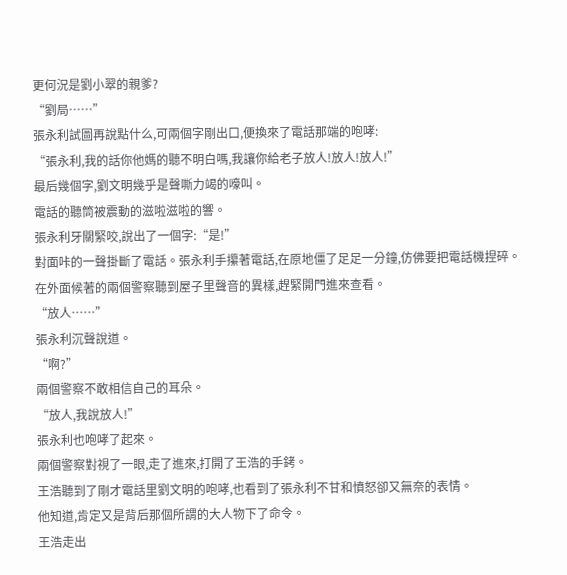更何況是劉小翠的親爹?
“劉局……”
張永利試圖再說點什么,可兩個字剛出口,便換來了電話那端的咆哮:
“張永利,我的話你他媽的聽不明白嗎,我讓你給老子放人!放人!放人!”
最后幾個字,劉文明幾乎是聲嘶力竭的嚎叫。
電話的聽筒被震動的滋啦滋啦的響。
張永利牙關緊咬,說出了一個字:“是!”
對面咔的一聲掛斷了電話。張永利手攥著電話,在原地僵了足足一分鐘,仿佛要把電話機捏碎。
在外面候著的兩個警察聽到屋子里聲音的異樣,趕緊開門進來查看。
“放人……”
張永利沉聲說道。
“啊?”
兩個警察不敢相信自己的耳朵。
“放人,我說放人!”
張永利也咆哮了起來。
兩個警察對視了一眼,走了進來,打開了王浩的手銬。
王浩聽到了剛才電話里劉文明的咆哮,也看到了張永利不甘和憤怒卻又無奈的表情。
他知道,肯定又是背后那個所謂的大人物下了命令。
王浩走出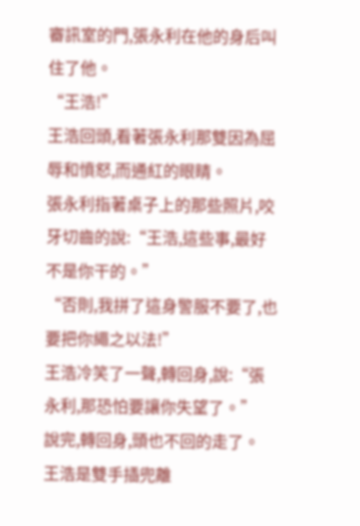審訊室的門,張永利在他的身后叫住了他。
“王浩!”
王浩回頭,看著張永利那雙因為屈辱和憤怒,而通紅的眼睛。
張永利指著桌子上的那些照片,咬牙切齒的說:“王浩,這些事,最好不是你干的。”
“否則,我拼了這身警服不要了,也要把你繩之以法!”
王浩冷笑了一聲,轉回身,說:“張永利,那恐怕要讓你失望了。”
說完,轉回身,頭也不回的走了。
王浩是雙手插兜離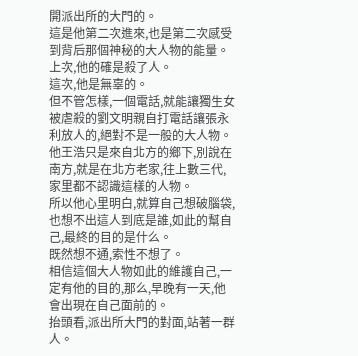開派出所的大門的。
這是他第二次進來,也是第二次感受到背后那個神秘的大人物的能量。
上次,他的確是殺了人。
這次,他是無辜的。
但不管怎樣,一個電話,就能讓獨生女被虐殺的劉文明親自打電話讓張永利放人的,絕對不是一般的大人物。
他王浩只是來自北方的鄉下,別說在南方,就是在北方老家,往上數三代,家里都不認識這樣的人物。
所以他心里明白,就算自己想破腦袋,也想不出這人到底是誰,如此的幫自己,最終的目的是什么。
既然想不通,索性不想了。
相信這個大人物如此的維護自己,一定有他的目的,那么,早晚有一天,他會出現在自己面前的。
抬頭看,派出所大門的對面,站著一群人。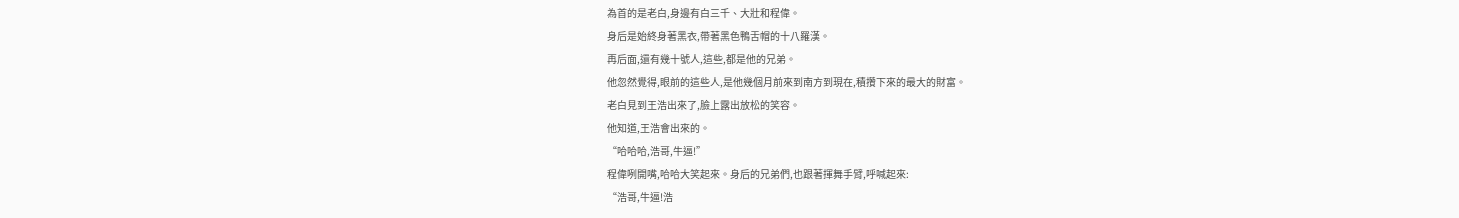為首的是老白,身邊有白三千、大壯和程偉。
身后是始終身著黑衣,帶著黑色鴨舌帽的十八羅漢。
再后面,還有幾十號人,這些,都是他的兄弟。
他忽然覺得,眼前的這些人,是他幾個月前來到南方到現在,積攢下來的最大的財富。
老白見到王浩出來了,臉上露出放松的笑容。
他知道,王浩會出來的。
“哈哈哈,浩哥,牛逼!”
程偉咧開嘴,哈哈大笑起來。身后的兄弟們,也跟著揮舞手臂,呼喊起來:
“浩哥,牛逼!浩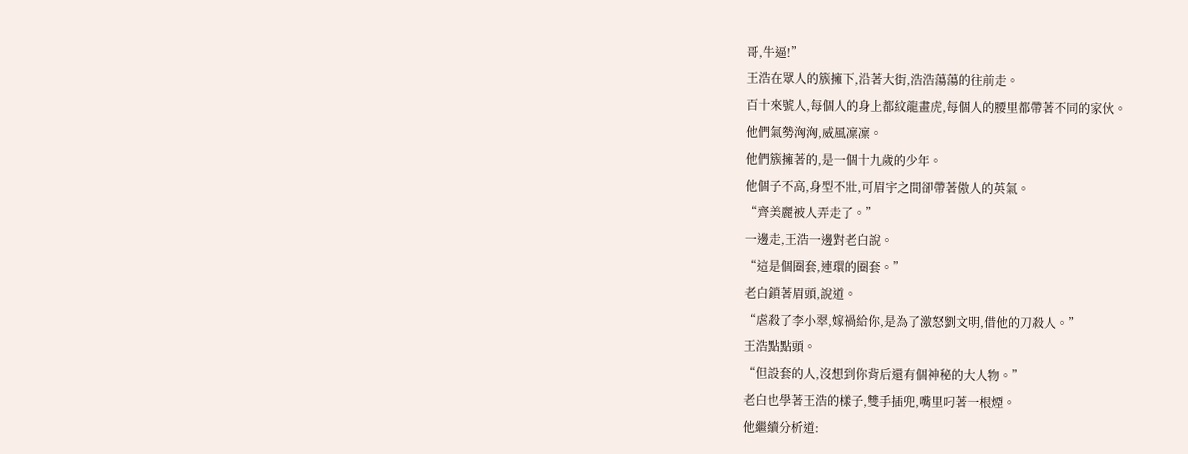哥,牛逼!”
王浩在眾人的簇擁下,沿著大街,浩浩蕩蕩的往前走。
百十來號人,每個人的身上都紋龍畫虎,每個人的腰里都帶著不同的家伙。
他們氣勢洶洶,威風凜凜。
他們簇擁著的,是一個十九歲的少年。
他個子不高,身型不壯,可眉宇之間卻帶著傲人的英氣。
“齊美麗被人弄走了。”
一邊走,王浩一邊對老白說。
“這是個圈套,連環的圈套。”
老白鎖著眉頭,說道。
“虐殺了李小翠,嫁禍給你,是為了激怒劉文明,借他的刀殺人。”
王浩點點頭。
“但設套的人,沒想到你背后還有個神秘的大人物。”
老白也學著王浩的樣子,雙手插兜,嘴里叼著一根煙。
他繼續分析道: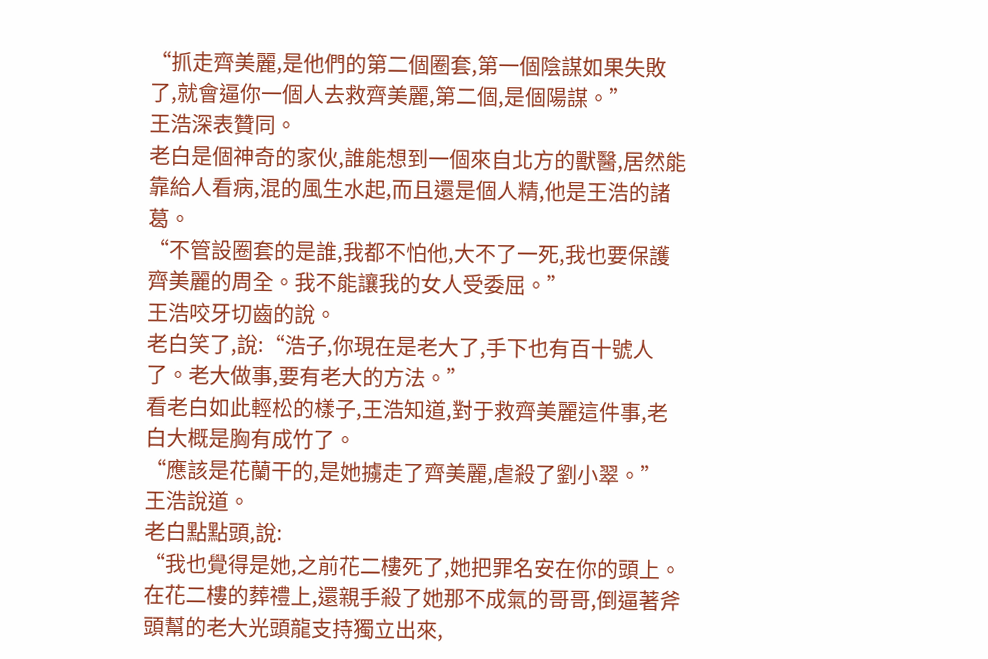“抓走齊美麗,是他們的第二個圈套,第一個陰謀如果失敗了,就會逼你一個人去救齊美麗,第二個,是個陽謀。”
王浩深表贊同。
老白是個神奇的家伙,誰能想到一個來自北方的獸醫,居然能靠給人看病,混的風生水起,而且還是個人精,他是王浩的諸葛。
“不管設圈套的是誰,我都不怕他,大不了一死,我也要保護齊美麗的周全。我不能讓我的女人受委屈。”
王浩咬牙切齒的說。
老白笑了,說:“浩子,你現在是老大了,手下也有百十號人了。老大做事,要有老大的方法。”
看老白如此輕松的樣子,王浩知道,對于救齊美麗這件事,老白大概是胸有成竹了。
“應該是花蘭干的,是她擄走了齊美麗,虐殺了劉小翠。”
王浩說道。
老白點點頭,說:
“我也覺得是她,之前花二樓死了,她把罪名安在你的頭上。在花二樓的葬禮上,還親手殺了她那不成氣的哥哥,倒逼著斧頭幫的老大光頭龍支持獨立出來,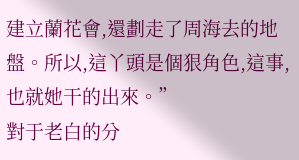建立蘭花會,還劃走了周海去的地盤。所以,這丫頭是個狠角色,這事,也就她干的出來。”
對于老白的分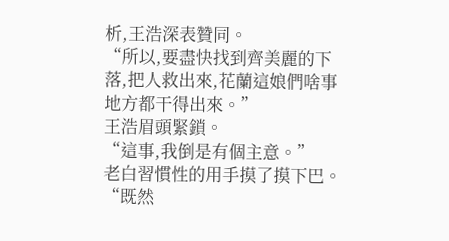析,王浩深表贊同。
“所以,要盡快找到齊美麗的下落,把人救出來,花蘭這娘們啥事地方都干得出來。”
王浩眉頭緊鎖。
“這事,我倒是有個主意。”
老白習慣性的用手摸了摸下巴。
“既然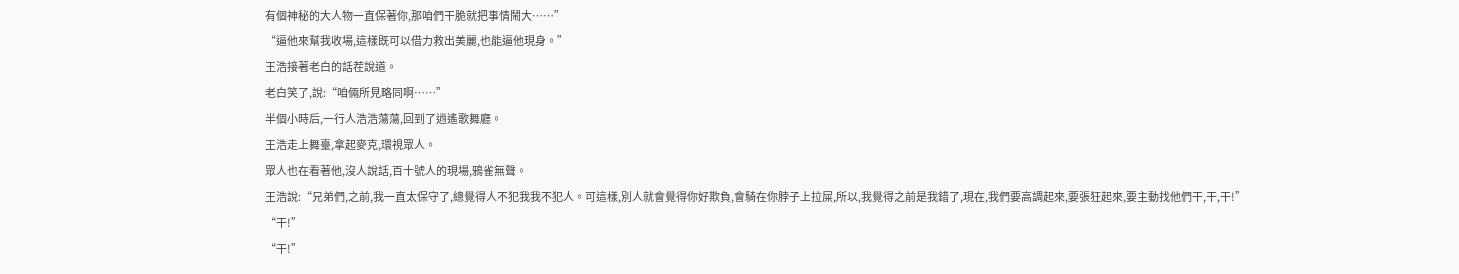有個神秘的大人物一直保著你,那咱們干脆就把事情鬧大……”
“逼他來幫我收場,這樣既可以借力救出美麗,也能逼他現身。”
王浩接著老白的話茬說道。
老白笑了,說:“咱倆所見略同啊……”
半個小時后,一行人浩浩蕩蕩,回到了逍遙歌舞廳。
王浩走上舞臺,拿起麥克,環視眾人。
眾人也在看著他,沒人說話,百十號人的現場,鴉雀無聲。
王浩說:“兄弟們,之前,我一直太保守了,總覺得人不犯我我不犯人。可這樣,別人就會覺得你好欺負,會騎在你脖子上拉屎,所以,我覺得之前是我錯了,現在,我們要高調起來,要張狂起來,要主動找他們干,干,干!”
“干!”
“干!”